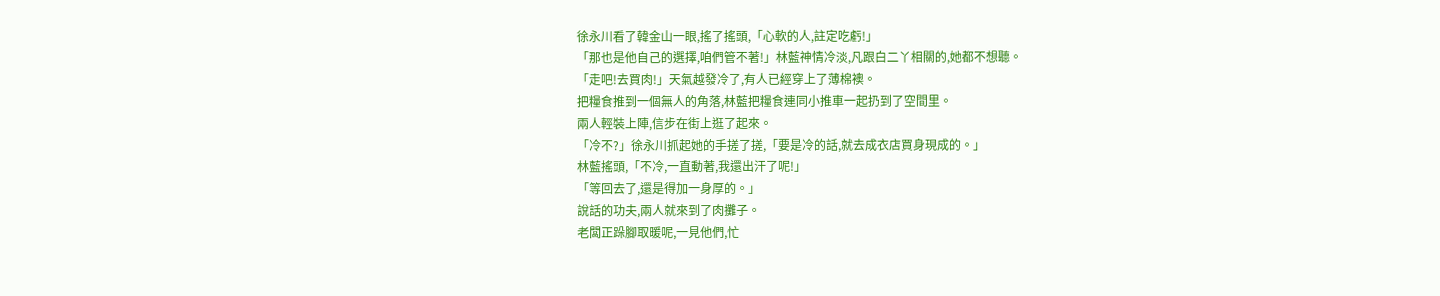徐永川看了韓金山一眼,搖了搖頭,「心軟的人,註定吃虧!」
「那也是他自己的選擇,咱們管不著!」林藍神情冷淡,凡跟白二丫相關的,她都不想聽。
「走吧!去買肉!」天氣越發冷了,有人已經穿上了薄棉襖。
把糧食推到一個無人的角落,林藍把糧食連同小推車一起扔到了空間里。
兩人輕裝上陣,信步在街上逛了起來。
「冷不?」徐永川抓起她的手搓了搓,「要是冷的話,就去成衣店買身現成的。」
林藍搖頭,「不冷,一直動著,我還出汗了呢!」
「等回去了,還是得加一身厚的。」
說話的功夫,兩人就來到了肉攤子。
老闆正跺腳取暖呢,一見他們,忙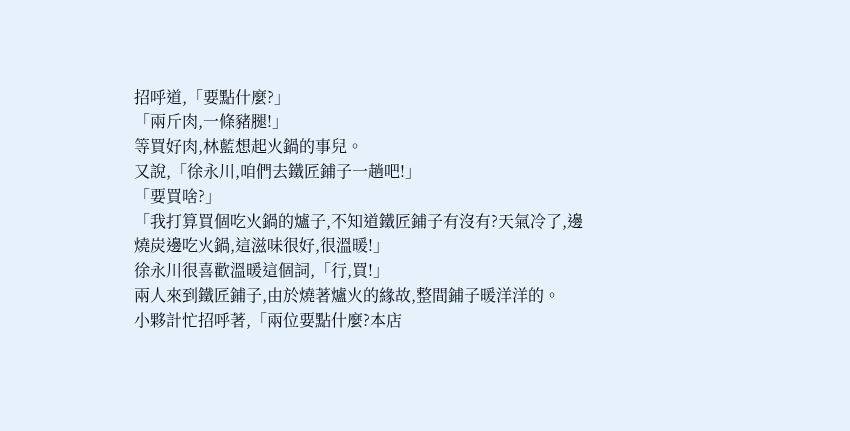招呼道,「要點什麼?」
「兩斤肉,一條豬腿!」
等買好肉,林藍想起火鍋的事兒。
又說,「徐永川,咱們去鐵匠鋪子一趟吧!」
「要買啥?」
「我打算買個吃火鍋的爐子,不知道鐵匠鋪子有沒有?天氣冷了,邊燒炭邊吃火鍋,這滋味很好,很溫暖!」
徐永川很喜歡溫暖這個詞,「行,買!」
兩人來到鐵匠鋪子,由於燒著爐火的緣故,整間鋪子暖洋洋的。
小夥計忙招呼著,「兩位要點什麼?本店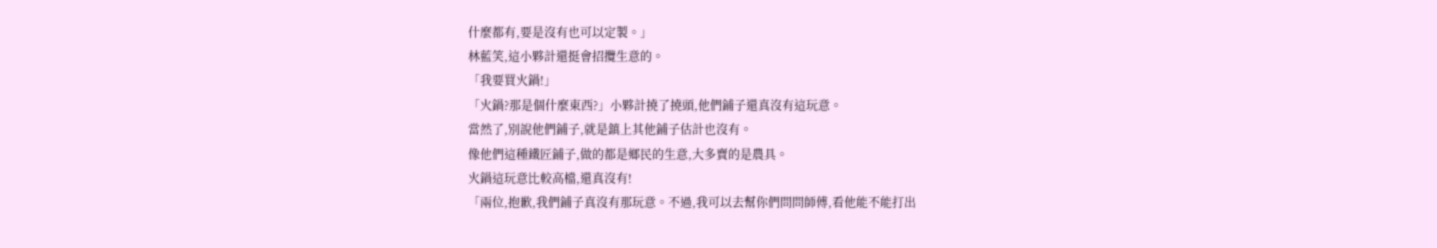什麼都有,要是沒有也可以定製。」
林藍笑,這小夥計還挺會招攬生意的。
「我要買火鍋!」
「火鍋?那是個什麼東西?」小夥計撓了撓頭,他們鋪子還真沒有這玩意。
當然了,別說他們鋪子,就是鎮上其他鋪子估計也沒有。
像他們這種鐵匠鋪子,做的都是鄉民的生意,大多賣的是農具。
火鍋這玩意比較高檔,還真沒有!
「兩位,抱歉,我們鋪子真沒有那玩意。不過,我可以去幫你們問問師傅,看他能不能打出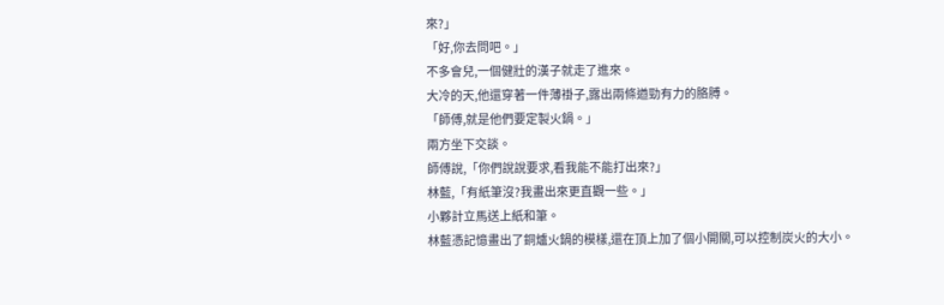來?」
「好,你去問吧。」
不多會兒,一個健壯的漢子就走了進來。
大冷的天,他還穿著一件薄褂子,露出兩條遒勁有力的胳膊。
「師傅,就是他們要定製火鍋。」
兩方坐下交談。
師傅說,「你們說說要求,看我能不能打出來?」
林藍,「有紙筆沒?我畫出來更直觀一些。」
小夥計立馬送上紙和筆。
林藍憑記憶畫出了銅爐火鍋的模樣,還在頂上加了個小開關,可以控制炭火的大小。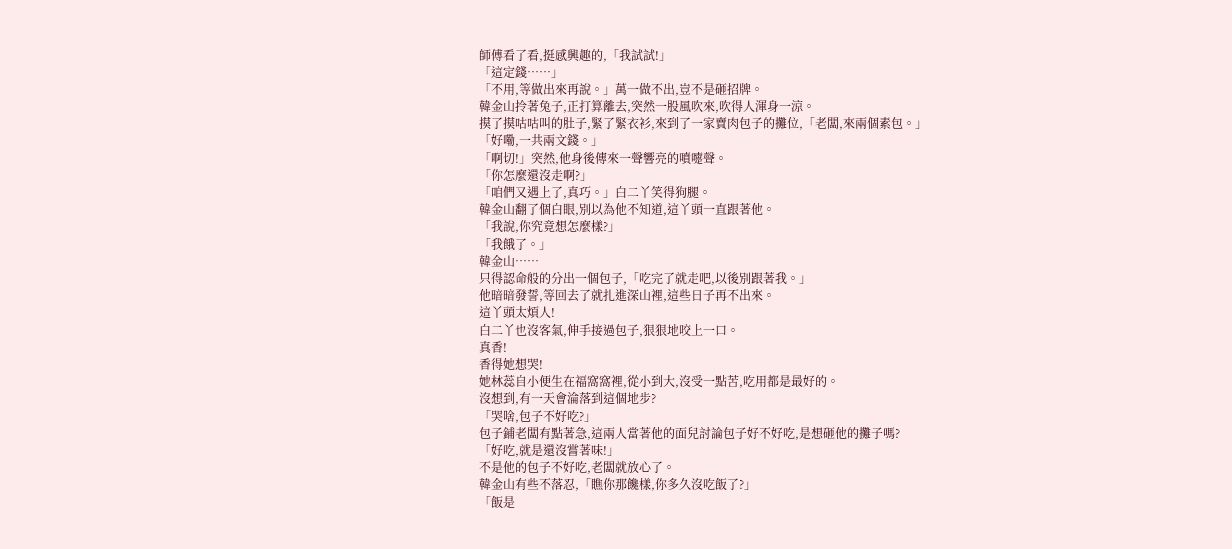師傅看了看,挺感興趣的,「我試試!」
「這定錢……」
「不用,等做出來再說。」萬一做不出,豈不是砸招牌。
韓金山拎著兔子,正打算離去,突然一股風吹來,吹得人渾身一涼。
摸了摸咕咕叫的肚子,緊了緊衣衫,來到了一家賣肉包子的攤位,「老闆,來兩個素包。」
「好嘞,一共兩文錢。」
「啊切!」突然,他身後傳來一聲響亮的噴嚏聲。
「你怎麼還沒走啊?」
「咱們又遇上了,真巧。」白二丫笑得狗腿。
韓金山翻了個白眼,別以為他不知道,這丫頭一直跟著他。
「我說,你究竟想怎麼樣?」
「我餓了。」
韓金山……
只得認命般的分出一個包子,「吃完了就走吧,以後別跟著我。」
他暗暗發誓,等回去了就扎進深山裡,這些日子再不出來。
這丫頭太煩人!
白二丫也沒客氣,伸手接過包子,狠狠地咬上一口。
真香!
香得她想哭!
她林蕊自小便生在福窩窩裡,從小到大,沒受一點苦,吃用都是最好的。
沒想到,有一天會淪落到這個地步?
「哭啥,包子不好吃?」
包子鋪老闆有點著急,這兩人當著他的面兒討論包子好不好吃,是想砸他的攤子嗎?
「好吃,就是還沒嘗著味!」
不是他的包子不好吃,老闆就放心了。
韓金山有些不落忍,「瞧你那饞樣,你多久沒吃飯了?」
「飯是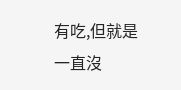有吃,但就是一直沒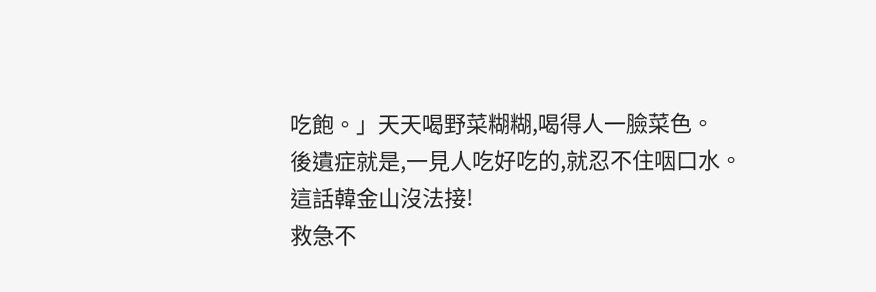吃飽。」天天喝野菜糊糊,喝得人一臉菜色。
後遺症就是,一見人吃好吃的,就忍不住咽口水。
這話韓金山沒法接!
救急不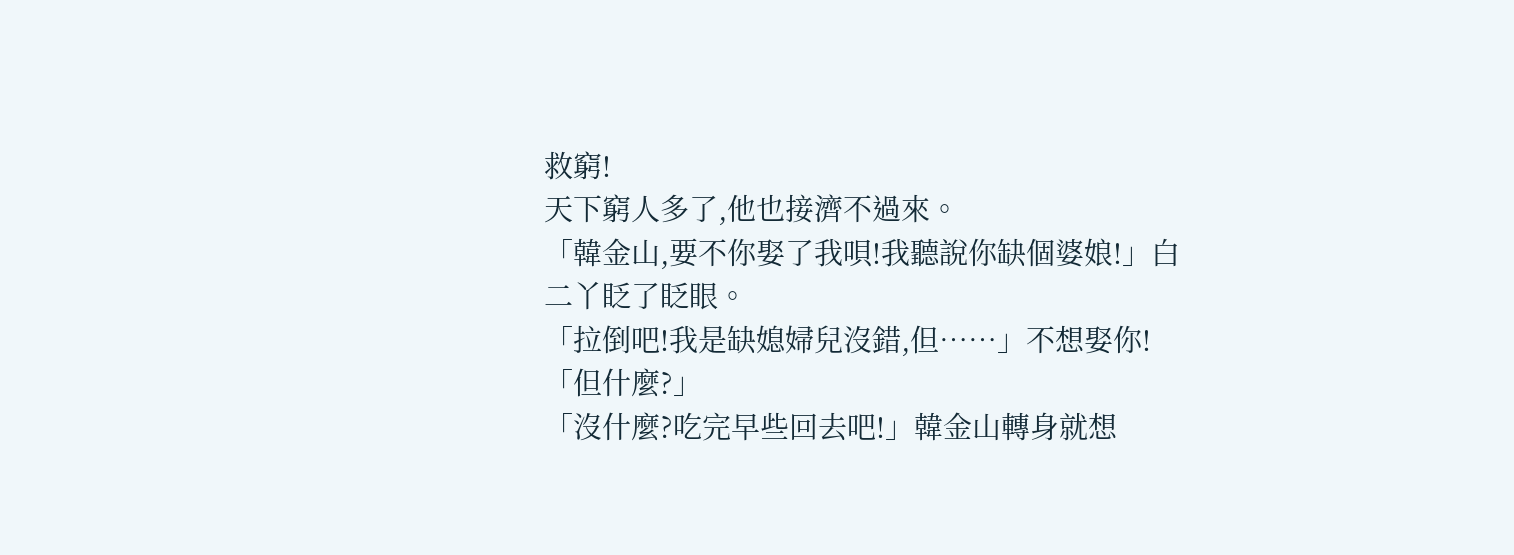救窮!
天下窮人多了,他也接濟不過來。
「韓金山,要不你娶了我唄!我聽說你缺個婆娘!」白二丫眨了眨眼。
「拉倒吧!我是缺媳婦兒沒錯,但……」不想娶你!
「但什麼?」
「沒什麼?吃完早些回去吧!」韓金山轉身就想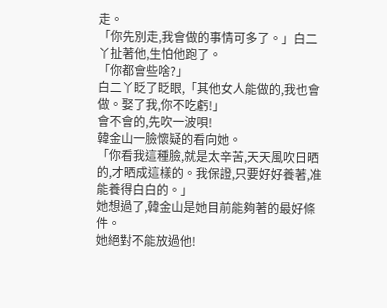走。
「你先別走,我會做的事情可多了。」白二丫扯著他,生怕他跑了。
「你都會些啥?」
白二丫眨了眨眼,「其他女人能做的,我也會做。娶了我,你不吃虧!」
會不會的,先吹一波唄!
韓金山一臉懷疑的看向她。
「你看我這種臉,就是太辛苦,天天風吹日晒的,才晒成這樣的。我保證,只要好好養著,准能養得白白的。」
她想過了,韓金山是她目前能夠著的最好條件。
她絕對不能放過他!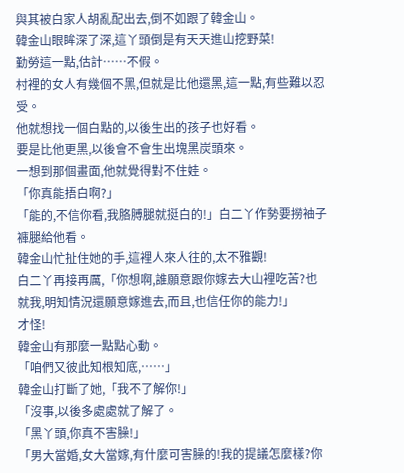與其被白家人胡亂配出去,倒不如跟了韓金山。
韓金山眼眸深了深,這丫頭倒是有天天進山挖野菜!
勤勞這一點,估計……不假。
村裡的女人有幾個不黑,但就是比他還黑,這一點,有些難以忍受。
他就想找一個白點的,以後生出的孩子也好看。
要是比他更黑,以後會不會生出塊黑炭頭來。
一想到那個畫面,他就覺得對不住娃。
「你真能捂白啊?」
「能的,不信你看,我胳膊腿就挺白的!」白二丫作勢要撈袖子褲腿給他看。
韓金山忙扯住她的手,這裡人來人往的,太不雅觀!
白二丫再接再厲,「你想啊,誰願意跟你嫁去大山裡吃苦?也就我,明知情況還願意嫁進去,而且,也信任你的能力!」
才怪!
韓金山有那麼一點點心動。
「咱們又彼此知根知底,……」
韓金山打斷了她,「我不了解你!」
「沒事,以後多處處就了解了。
「黑丫頭,你真不害臊!」
「男大當婚,女大當嫁,有什麼可害臊的!我的提議怎麼樣?你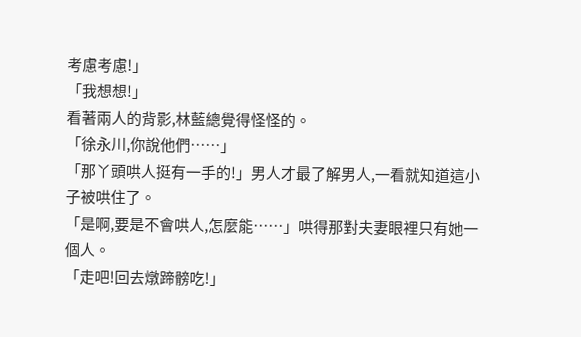考慮考慮!」
「我想想!」
看著兩人的背影,林藍總覺得怪怪的。
「徐永川,你說他們……」
「那丫頭哄人挺有一手的!」男人才最了解男人,一看就知道這小子被哄住了。
「是啊,要是不會哄人,怎麼能……」哄得那對夫妻眼裡只有她一個人。
「走吧!回去燉蹄髈吃!」